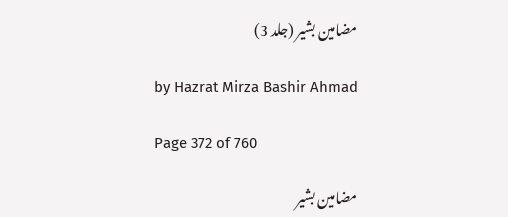مضامین بشیر (جلد 3)

by Hazrat Mirza Bashir Ahmad

Page 372 of 760

مضامین بشیر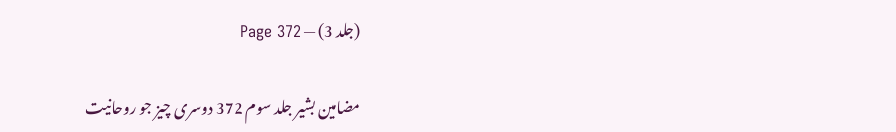(جلد 3) — Page 372

مضامین بشیر جلد سوم 372 دوسری چیز جو روحانیت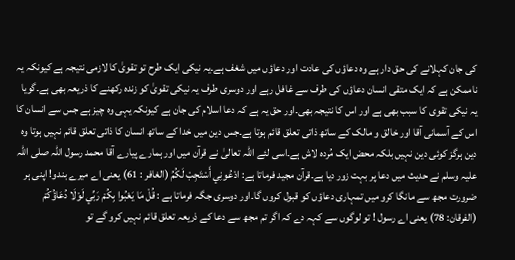کی جان کہلانے کی حق دار ہے وہ دعاؤں کی عادت اور دعاؤں میں شغف ہے۔یہ نیکی ایک طرح تو تقویٰ کا لازمی نتیجہ ہے کیونکہ یہ ناممکن ہے کہ ایک متقی انسان دعاؤں کی طرف سے غافل رہے اور دوسری طرف یہ نیکی تقویٰ کو زندہ رکھنے کا ذریعہ بھی ہے۔گویا یہ نیکی تقوی کا سبب بھی ہے اور اس کا نتیجہ بھی۔اور حق یہ ہے کہ دعا اسلام کی جان ہے کیونکہ یہی وہ چیز ہے جس سے انسان کا اس کے آسمانی آقا اور خالق و مالک کے ساتھ ذاتی تعلق قائم ہوتا ہے۔جس دین میں خدا کے ساتھ انسان کا ذاتی تعلق قائم نہیں ہوتا وہ دین ہرگز کوئی دین نہیں بلکہ محض ایک مُردہ لاش ہے۔اسی لئے اللہ تعالیٰ نے قرآن میں اور ہمارے پیارے آقا محمد رسول اللہ صلی اللہ علیہ وسلم نے حدیث میں دعا پر بہت زور دیا ہے۔قرآن مجید فرماتا ہے: ادْعُونِي أَسْتَجِبْ لَكُمُ (الغافر : 61) یعنی اے میرے بندو! اپنی ہر ضرورت مجھ سے مانگا کرو میں تمہاری دعاؤں کو قبول کروں گا۔اور دوسری جگہ فرماتا ہے : قُلْ مَا يَعْبُوا بِكُمْ رَبِّي لَوْلَا دُعَاؤُكُمْ (الفرقان: 78) یعنی اے رسول ! تو لوگوں سے کہہ دے کہ اگر تم مجھ سے دعا کے ذریعہ تعلق قائم نہیں کرو گے تو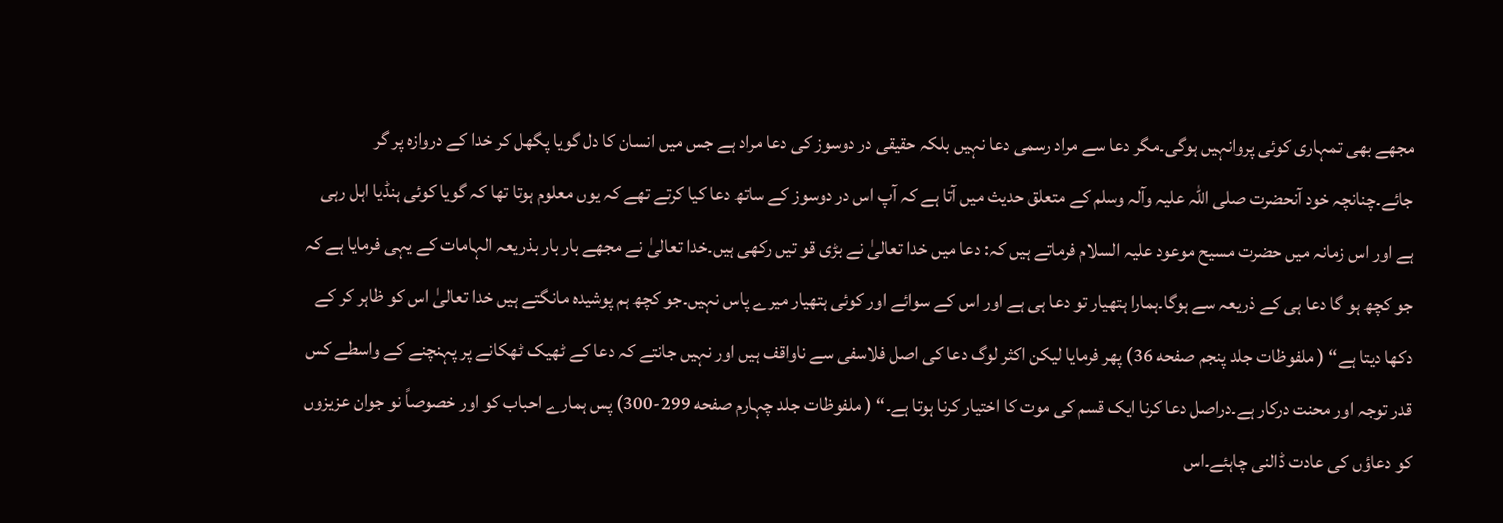مجھے بھی تمہاری کوئی پروانہیں ہوگی۔مگر دعا سے مراد رسمی دعا نہیں بلکہ حقیقی در دوسوز کی دعا مراد ہے جس میں انسان کا دل گویا پگھل کر خدا کے دروازہ پر گر جائے۔چنانچہ خود آنحضرت صلی اللہ علیہ وآلہ وسلم کے متعلق حدیث میں آتا ہے کہ آپ اس در دوسوز کے ساتھ دعا کیا کرتے تھے کہ یوں معلوم ہوتا تھا کہ گویا کوئی ہنڈیا اہل رہی ہے اور اس زمانہ میں حضرت مسیح موعود علیہ السلام فرماتے ہیں کہ: دعا میں خدا تعالیٰ نے بڑی قو تیں رکھی ہیں۔خدا تعالیٰ نے مجھے بار بار بذریعہ الہامات کے یہی فرمایا ہے کہ جو کچھ ہو گا دعا ہی کے ذریعہ سے ہوگا۔ہمارا ہتھیار تو دعا ہی ہے اور اس کے سوائے اور کوئی ہتھیار میرے پاس نہیں۔جو کچھ ہم پوشیدہ مانگتے ہیں خدا تعالیٰ اس کو ظاہر کر کے دکھا دیتا ہے“ ( ملفوظات جلد پنجم صفحه 36) پھر فرمایا لیکن اکثر لوگ دعا کی اصل فلاسفی سے ناواقف ہیں اور نہیں جانتے کہ دعا کے ٹھیک ٹھکانے پر پہنچنے کے واسطے کس قدر توجہ اور محنت درکار ہے۔دراصل دعا کرنا ایک قسم کی موت کا اختیار کرنا ہوتا ہے۔“ ( ملفوظات جلد چہارم صفحه 299-300) پس ہمارے احباب کو اور خصوصاً نو جوان عزیزوں کو دعاؤں کی عادت ڈالنی چاہئے۔اس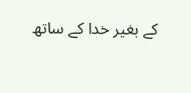کے بغیر خدا کے ساتھ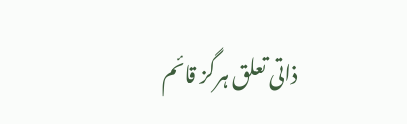ذاتی تعلق ہرگز قائم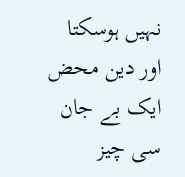نہیں ہوسکتا اور دین محض ایک بے جان سی چیز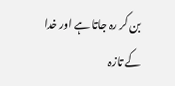بن کر رہ جاتا ہے اور خدا کے تازہ